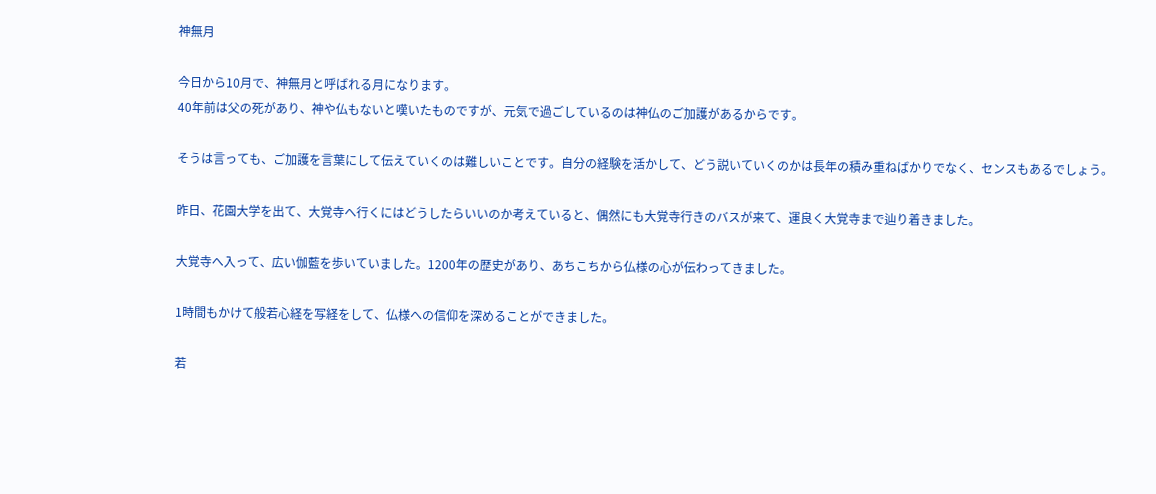神無月

今日から10月で、神無月と呼ばれる月になります。
40年前は父の死があり、神や仏もないと嘆いたものですが、元気で過ごしているのは神仏のご加護があるからです。

そうは言っても、ご加護を言葉にして伝えていくのは難しいことです。自分の経験を活かして、どう説いていくのかは長年の積み重ねばかりでなく、センスもあるでしょう。

昨日、花園大学を出て、大覚寺へ行くにはどうしたらいいのか考えていると、偶然にも大覚寺行きのバスが来て、運良く大覚寺まで辿り着きました。

大覚寺へ入って、広い伽藍を歩いていました。1200年の歴史があり、あちこちから仏様の心が伝わってきました。

1時間もかけて般若心経を写経をして、仏様への信仰を深めることができました。

若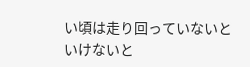い頃は走り回っていないといけないと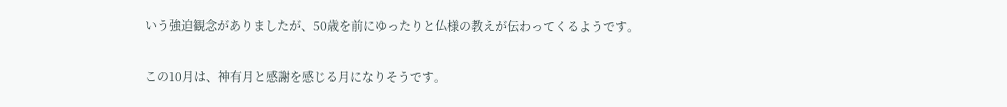いう強迫観念がありましたが、50歳を前にゆったりと仏様の教えが伝わってくるようです。

この10月は、神有月と感謝を感じる月になりそうです。